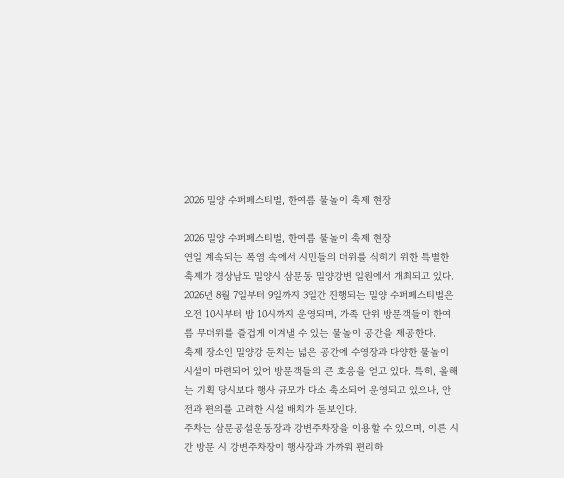2026 밀양 수퍼페스티벌, 한여름 물놀이 축제 현장

2026 밀양 수퍼페스티벌, 한여름 물놀이 축제 현장
연일 계속되는 폭염 속에서 시민들의 더위를 식히기 위한 특별한 축제가 경상남도 밀양시 삼문동 밀양강변 일원에서 개최되고 있다. 2026년 8월 7일부터 9일까지 3일간 진행되는 밀양 수퍼페스티벌은 오전 10시부터 밤 10시까지 운영되며, 가족 단위 방문객들이 한여름 무더위를 즐겁게 이겨낼 수 있는 물놀이 공간을 제공한다.
축제 장소인 밀양강 둔치는 넓은 공간에 수영장과 다양한 물놀이 시설이 마련되어 있어 방문객들의 큰 호응을 얻고 있다. 특히, 올해는 기획 당시보다 행사 규모가 다소 축소되어 운영되고 있으나, 안전과 편의를 고려한 시설 배치가 돋보인다.
주차는 삼문공설운동장과 강변주차장을 이용할 수 있으며, 이른 시간 방문 시 강변주차장이 행사장과 가까워 편리하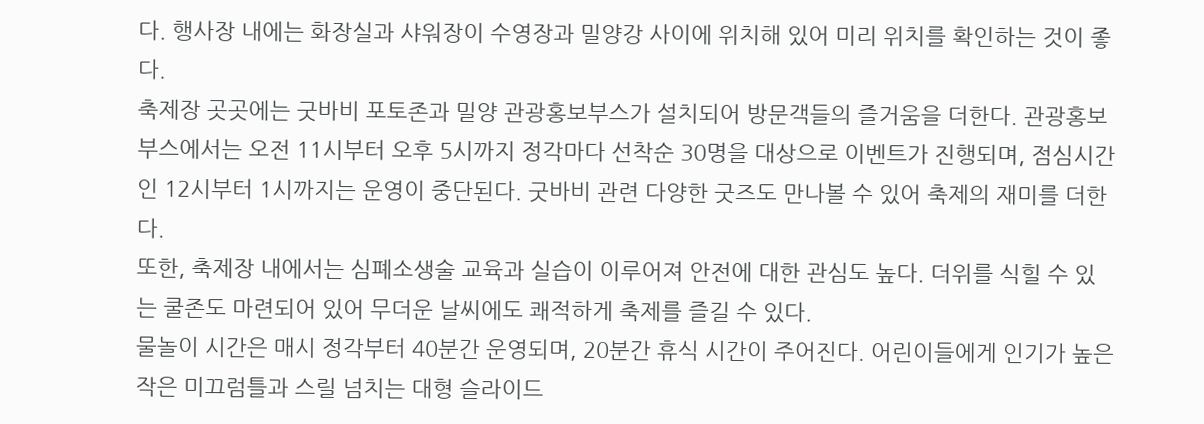다. 행사장 내에는 화장실과 샤워장이 수영장과 밀양강 사이에 위치해 있어 미리 위치를 확인하는 것이 좋다.
축제장 곳곳에는 굿바비 포토존과 밀양 관광홍보부스가 설치되어 방문객들의 즐거움을 더한다. 관광홍보부스에서는 오전 11시부터 오후 5시까지 정각마다 선착순 30명을 대상으로 이벤트가 진행되며, 점심시간인 12시부터 1시까지는 운영이 중단된다. 굿바비 관련 다양한 굿즈도 만나볼 수 있어 축제의 재미를 더한다.
또한, 축제장 내에서는 심폐소생술 교육과 실습이 이루어져 안전에 대한 관심도 높다. 더위를 식힐 수 있는 쿨존도 마련되어 있어 무더운 날씨에도 쾌적하게 축제를 즐길 수 있다.
물놀이 시간은 매시 정각부터 40분간 운영되며, 20분간 휴식 시간이 주어진다. 어린이들에게 인기가 높은 작은 미끄럼틀과 스릴 넘치는 대형 슬라이드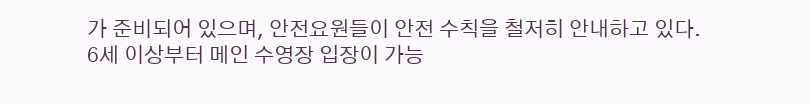가 준비되어 있으며, 안전요원들이 안전 수칙을 철저히 안내하고 있다. 6세 이상부터 메인 수영장 입장이 가능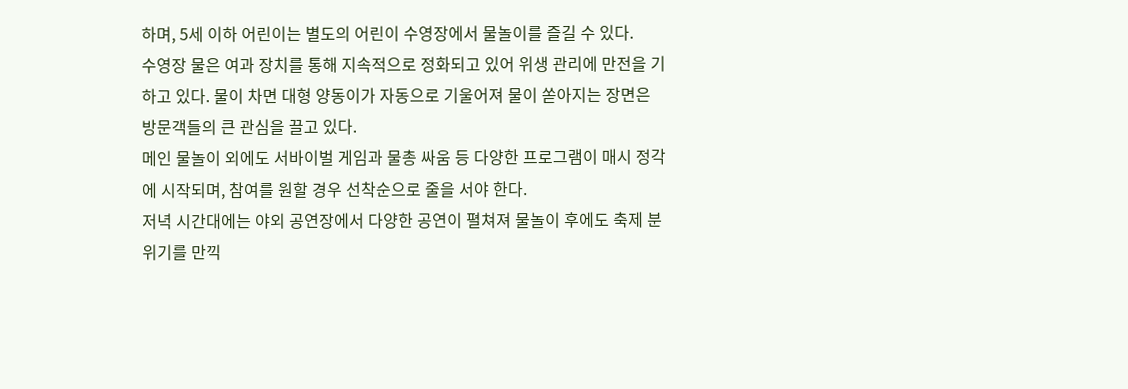하며, 5세 이하 어린이는 별도의 어린이 수영장에서 물놀이를 즐길 수 있다.
수영장 물은 여과 장치를 통해 지속적으로 정화되고 있어 위생 관리에 만전을 기하고 있다. 물이 차면 대형 양동이가 자동으로 기울어져 물이 쏟아지는 장면은 방문객들의 큰 관심을 끌고 있다.
메인 물놀이 외에도 서바이벌 게임과 물총 싸움 등 다양한 프로그램이 매시 정각에 시작되며, 참여를 원할 경우 선착순으로 줄을 서야 한다.
저녁 시간대에는 야외 공연장에서 다양한 공연이 펼쳐져 물놀이 후에도 축제 분위기를 만끽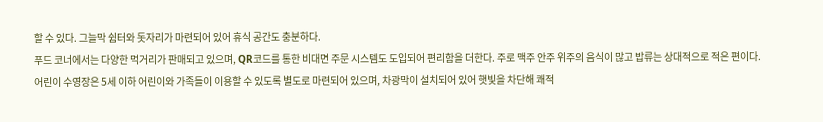할 수 있다. 그늘막 쉼터와 돗자리가 마련되어 있어 휴식 공간도 충분하다.
푸드 코너에서는 다양한 먹거리가 판매되고 있으며, QR코드를 통한 비대면 주문 시스템도 도입되어 편리함을 더한다. 주로 맥주 안주 위주의 음식이 많고 밥류는 상대적으로 적은 편이다.
어린이 수영장은 5세 이하 어린이와 가족들이 이용할 수 있도록 별도로 마련되어 있으며, 차광막이 설치되어 있어 햇빛을 차단해 쾌적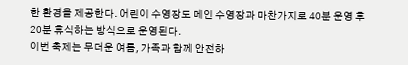한 환경을 제공한다. 어린이 수영장도 메인 수영장과 마찬가지로 40분 운영 후 20분 휴식하는 방식으로 운영된다.
이번 축제는 무더운 여름, 가족과 함께 안전하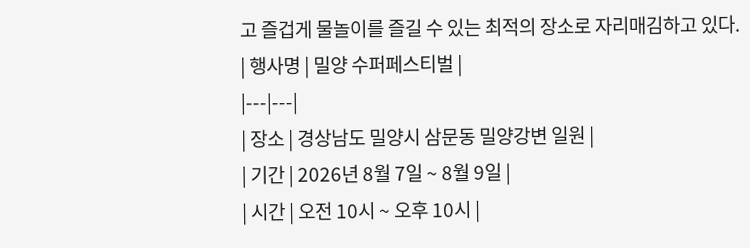고 즐겁게 물놀이를 즐길 수 있는 최적의 장소로 자리매김하고 있다.
| 행사명 | 밀양 수퍼페스티벌 |
|---|---|
| 장소 | 경상남도 밀양시 삼문동 밀양강변 일원 |
| 기간 | 2026년 8월 7일 ~ 8월 9일 |
| 시간 | 오전 10시 ~ 오후 10시 |